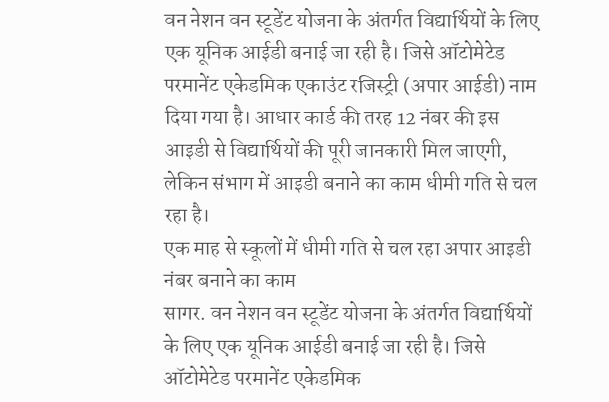वन नेशन वन स्टूडेंट योजना के अंतर्गत विद्यार्थियों के लिए एक यूनिक आईडी बनाई जा रही है। जिसे ऑटोमेटेड परमानेंट एकेडमिक एकाउंट रजिस्ट्री (अपार आईडी) नाम दिया गया है। आधार कार्ड की तरह 12 नंबर की इस आइडी से विद्यार्थियों की पूरी जानकारी मिल जाएगी, लेकिन संभाग में आइडी बनाने का काम धीमी गति से चल रहा है।
एक माह से स्कूलों में धीमी गति से चल रहा अपार आइडी नंबर बनाने का काम
सागर. वन नेशन वन स्टूडेंट योजना के अंतर्गत विद्यार्थियों के लिए एक यूनिक आईडी बनाई जा रही है। जिसे ऑटोमेटेड परमानेंट एकेडमिक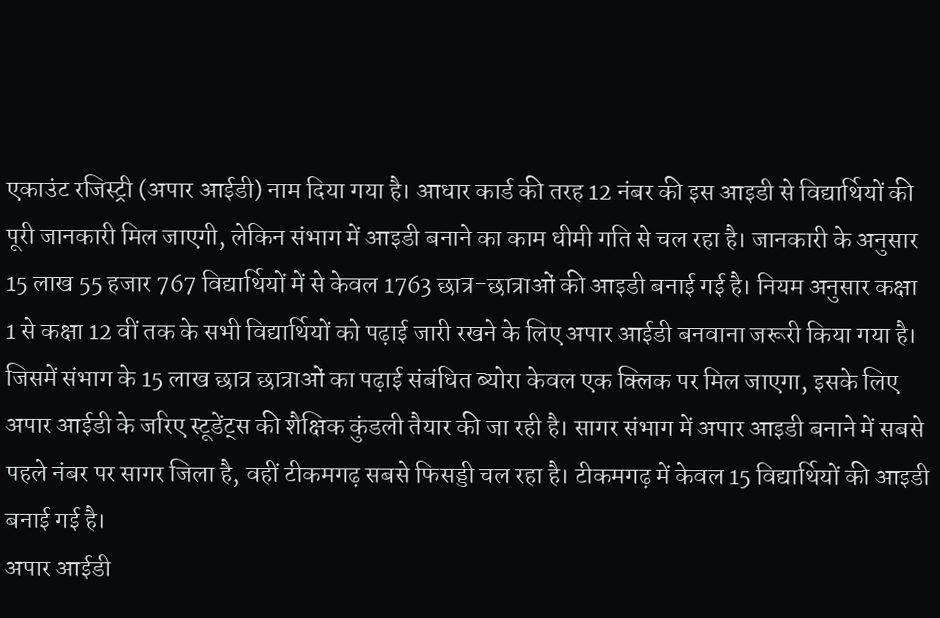एकाउंट रजिस्ट्री (अपार आईडी) नाम दिया गया है। आधार कार्ड की तरह 12 नंबर की इस आइडी से विद्यार्थियों की पूरी जानकारी मिल जाएगी, लेकिन संभाग में आइडी बनाने का काम धीमी गति से चल रहा है। जानकारी के अनुसार 15 लाख 55 हजार 767 विद्यार्थियों में से केवल 1763 छात्र-छात्राओं की आइडी बनाई गई है। नियम अनुसार कक्षा 1 से कक्षा 12 वीं तक के सभी विद्यार्थियों को पढ़ाई जारी रखने के लिए अपार आईडी बनवाना जरूरी किया गया है। जिसमें संभाग के 15 लाख छात्र छात्राओं का पढ़ाई संबंधित ब्योरा केवल एक क्लिक पर मिल जाएगा, इसके लिए अपार आईडी के जरिए स्टूडेंट्स की शैक्षिक कुंडली तैयार की जा रही है। सागर संभाग में अपार आइडी बनाने में सबसे पहले नंबर पर सागर जिला है, वहीं टीकमगढ़ सबसे फिसड्डी चल रहा है। टीकमगढ़ में केवल 15 विद्यार्थियों की आइडी बनाई गई है।
अपार आईडी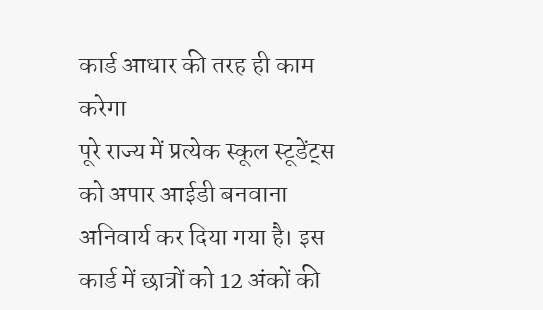कार्ड आधार की तरह ही काम करेगा
पूरे राज्य में प्रत्येक स्कूल स्टूडेंट्स को अपार आईडी बनवाना अनिवार्य कर दिया गया है। इस कार्ड में छात्रों को 12 अंकों की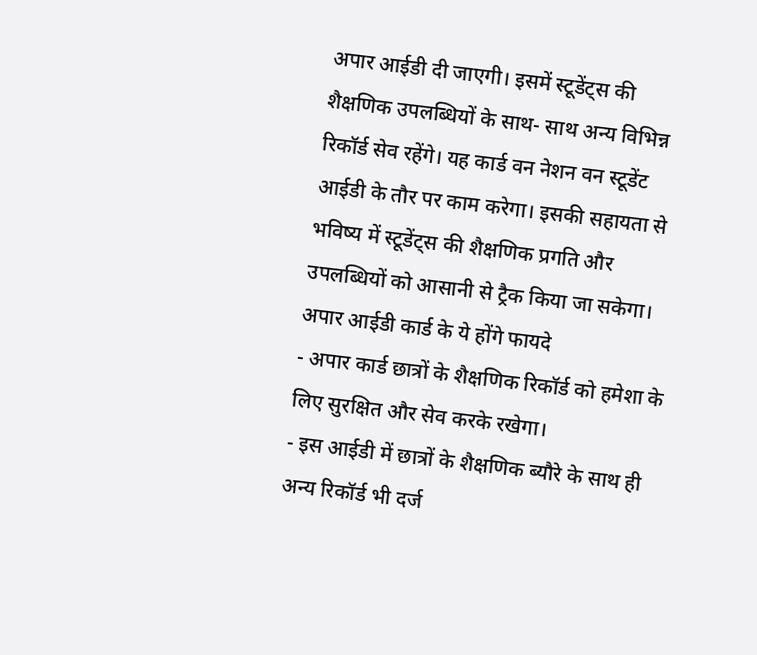अपार आईडी दी जाएगी। इसमें स्टूडेंट्स की शैक्षणिक उपलब्धियों के साथ- साथ अन्य विभिन्न रिकॉर्ड सेव रहेंगे। यह कार्ड वन नेशन वन स्टूडेंट आईडी के तौर पर काम करेगा। इसकी सहायता से भविष्य में स्टूडेंट्स की शैक्षणिक प्रगति और उपलब्धियों को आसानी से ट्रैक किया जा सकेगा।
अपार आईडी कार्ड के ये होंगे फायदे
- अपार कार्ड छात्रों के शैक्षणिक रिकॉर्ड को हमेशा के लिए सुरक्षित और सेव करके रखेगा।
- इस आईडी में छात्रों के शैक्षणिक ब्यौरे के साथ ही अन्य रिकॉर्ड भी दर्ज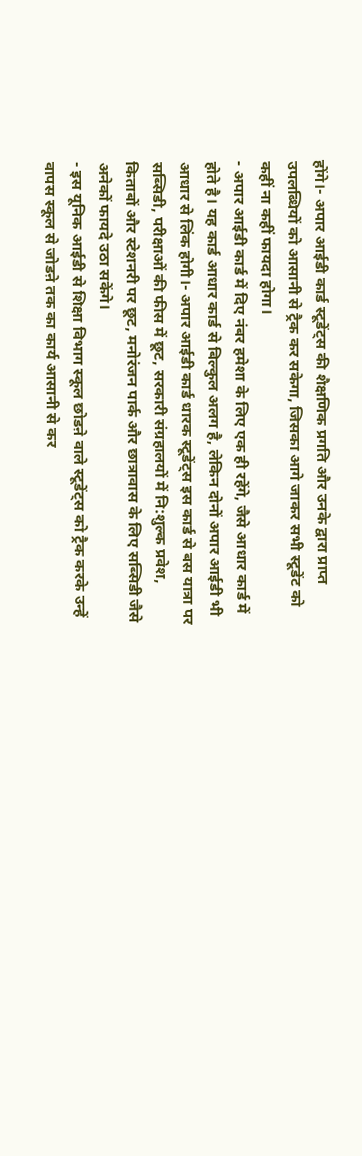होंगे।- अपार आईडी कार्ड स्टूडेंट्स की शैक्षणिक प्रगति और उनके द्वारा प्राप्त उपलब्धियों को आसानी से ट्रैक कर सकेगा, जिसका आगे जाकर सभी स्टूडेंट को कहीं ना कहीं फायदा होगा।
- अपार आईडी कार्ड में दिए नंबर हमेशा के लिए एक ही रहेंगे, जैसे आधार कार्ड में होते है। यह कार्ड आधार कार्ड से बिल्कुल अलग है, लेकिन दोनों अपार आईडी भी आधार से लिंक होगी।- अपार आईडी कार्ड धारक स्टूडेंट्स इस कार्ड से बस यात्रा पर सब्सिडी, परीक्षाओं की फीस में छूट, सरकारी संग्रहालयों में नि:शुल्क प्रवेश, किताबों और स्टेशनरी पर छूट, मनोरंजन पार्क और छात्रावास के लिए सब्सिडी जैसे अनेकों फायदे उठा सकेंगे।
- इस यूनिक आईडी से शिक्षा विभाग स्कूल छोडऩे वाले स्टूडेंट्स को ट्रैक करके उन्हें वापस स्कूल से जोडऩे तक का कार्य आसानी से कर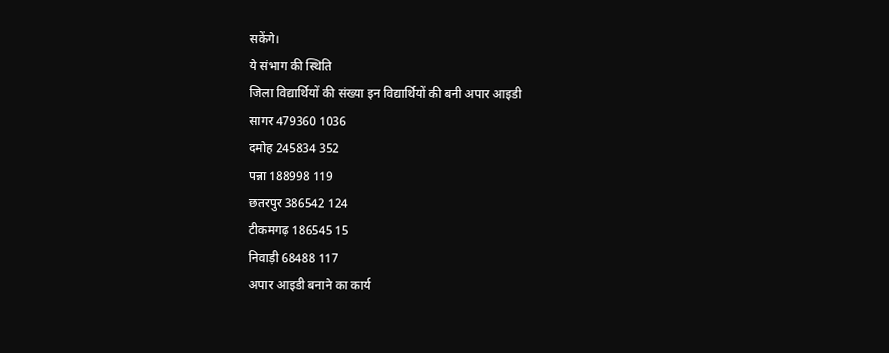सकेंगे।
ये संभाग की स्थिति
जिला विद्यार्थियों की संख्या इन विद्यार्थियों की बनी अपार आइडी
सागर 479360 1036
दमोह 245834 352
पन्ना 188998 119
छतरपुर 386542 124
टीकमगढ़ 186545 15
निवाड़ी 68488 117
अपार आइडी बनाने का कार्य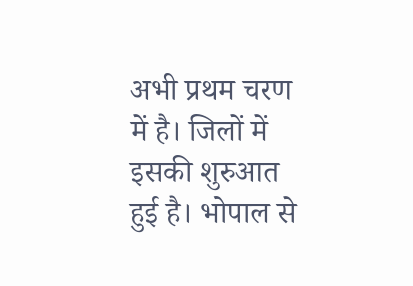अभी प्रथम चरण में है। जिलों में इसकी शुरुआत हुई है। भोपाल से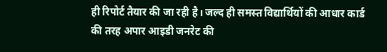ही रिपोर्ट तैयार की जा रही है। जल्द ही समस्त विद्यार्थियों की आधार कार्ड की तरह अपार आइडी जनरेट की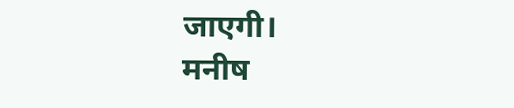जाएगी।
मनीष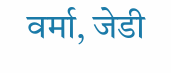वर्मा, जेडी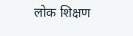लोक शिक्षण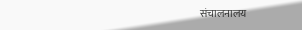संचालनालय